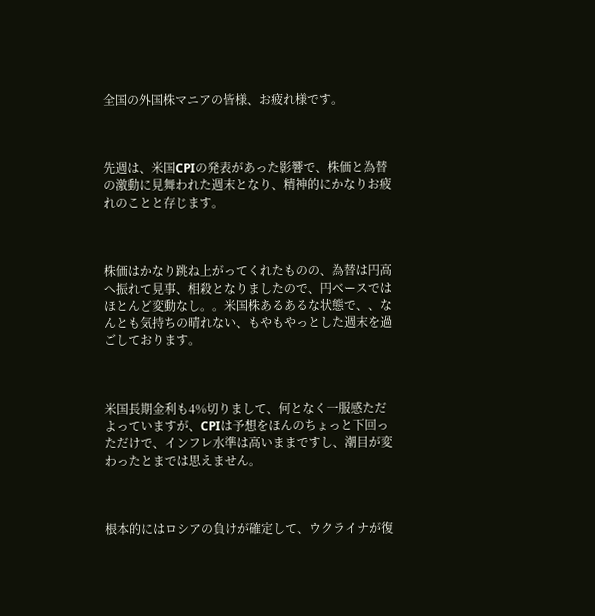全国の外国株マニアの皆様、お疲れ様です。



先週は、米国CPIの発表があった影響で、株価と為替の激動に見舞われた週末となり、精神的にかなりお疲れのことと存じます。



株価はかなり跳ね上がってくれたものの、為替は円高へ振れて見事、相殺となりましたので、円ベースではほとんど変動なし。。米国株あるあるな状態で、、なんとも気持ちの晴れない、もやもやっとした週末を過ごしております。



米国長期金利も4%切りまして、何となく一服感ただよっていますが、CPIは予想をほんのちょっと下回っただけで、インフレ水準は高いままですし、潮目が変わったとまでは思えません。



根本的にはロシアの負けが確定して、ウクライナが復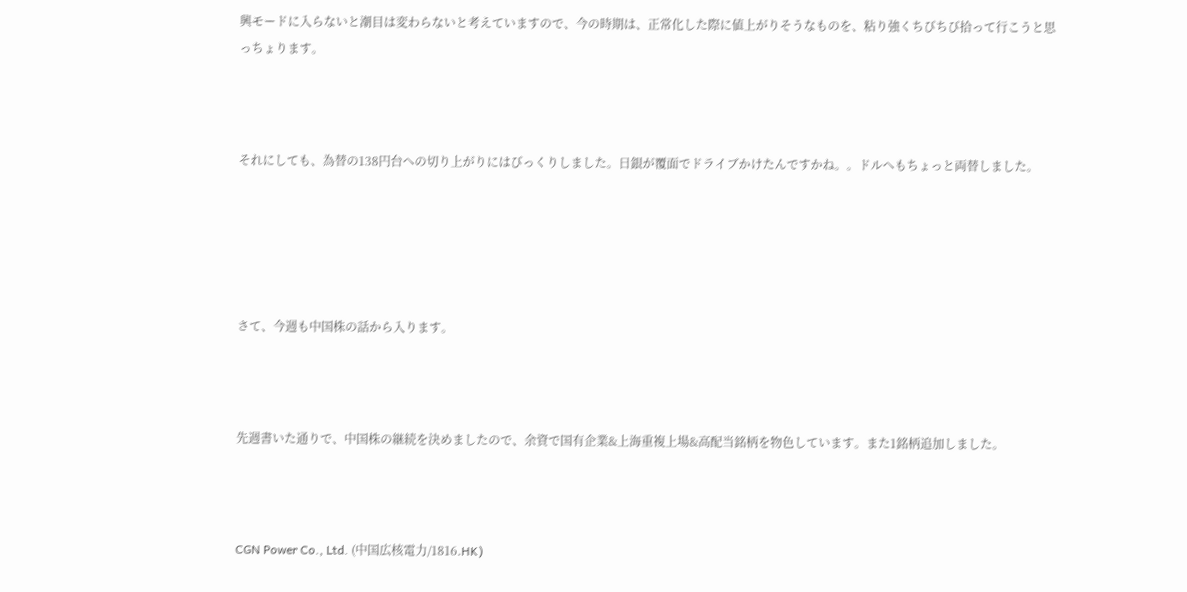興モードに入らないと潮目は変わらないと考えていますので、今の時期は、正常化した際に値上がりそうなものを、粘り強くちびちび拾って行こうと思っちょります。



それにしても、為替の138円台への切り上がりにはびっくりしました。日銀が覆面でドライブかけたんですかね。。ドルへもちょっと両替しました。





さて、今週も中国株の話から入ります。



先週書いた通りで、中国株の継続を決めましたので、余資で国有企業&上海重複上場&高配当銘柄を物色しています。また1銘柄追加しました。



CGN Power Co., Ltd. (中国広核電力/1816.HK)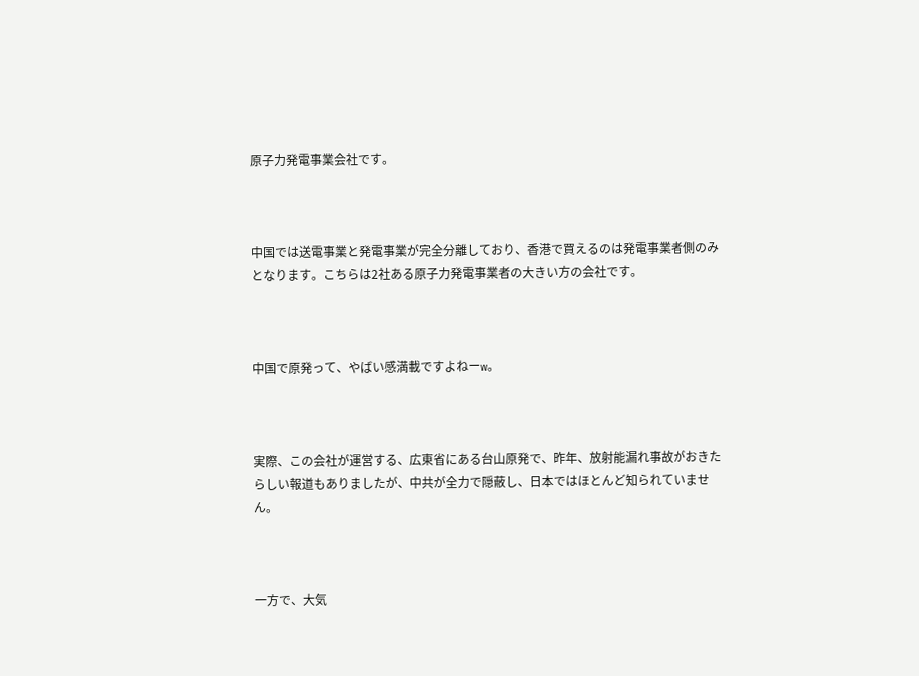原子力発電事業会社です。



中国では送電事業と発電事業が完全分離しており、香港で買えるのは発電事業者側のみとなります。こちらは2社ある原子力発電事業者の大きい方の会社です。



中国で原発って、やばい感満載ですよねーw。



実際、この会社が運営する、広東省にある台山原発で、昨年、放射能漏れ事故がおきたらしい報道もありましたが、中共が全力で隠蔽し、日本ではほとんど知られていません。



一方で、大気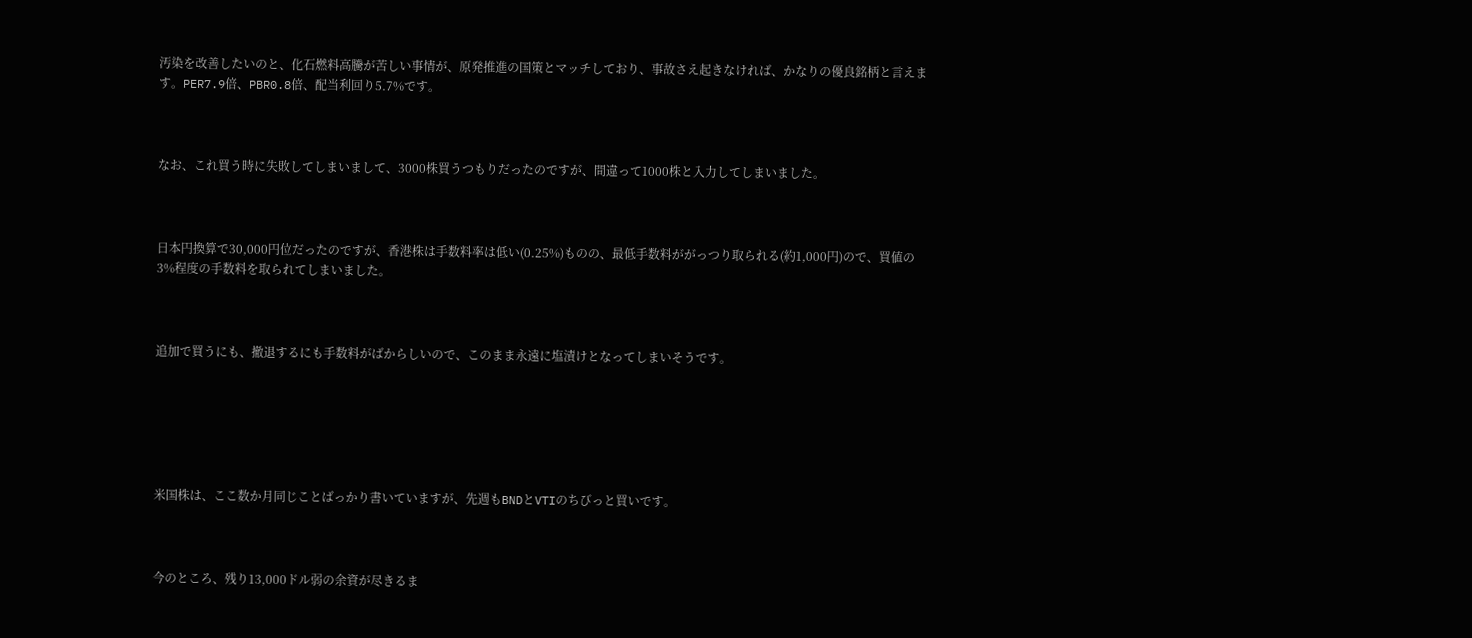汚染を改善したいのと、化石燃料高騰が苦しい事情が、原発推進の国策とマッチしており、事故さえ起きなければ、かなりの優良銘柄と言えます。PER7.9倍、PBR0.8倍、配当利回り5.7%です。



なお、これ買う時に失敗してしまいまして、3000株買うつもりだったのですが、間違って1000株と入力してしまいました。



日本円換算で30,000円位だったのですが、香港株は手数料率は低い(0.25%)ものの、最低手数料ががっつり取られる(約1,000円)ので、買値の3%程度の手数料を取られてしまいました。



追加で買うにも、撤退するにも手数料がばからしいので、このまま永遠に塩漬けとなってしまいそうです。






米国株は、ここ数か月同じことばっかり書いていますが、先週もBNDとVTIのちびっと買いです。



今のところ、残り13,000ドル弱の余資が尽きるま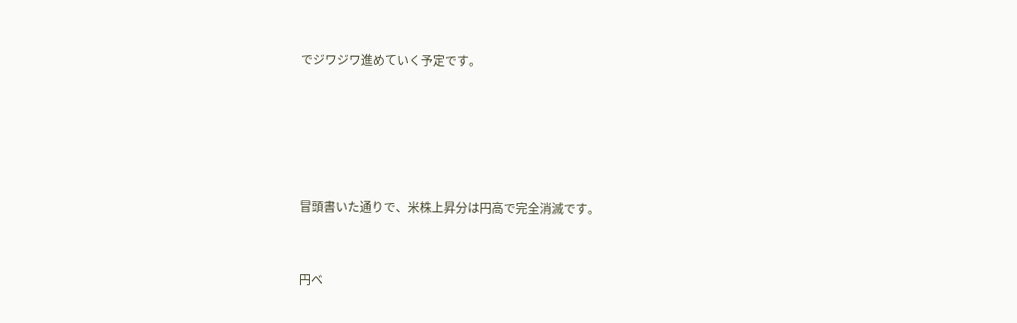でジワジワ進めていく予定です。







冒頭書いた通りで、米株上昇分は円高で完全消滅です。



円ベ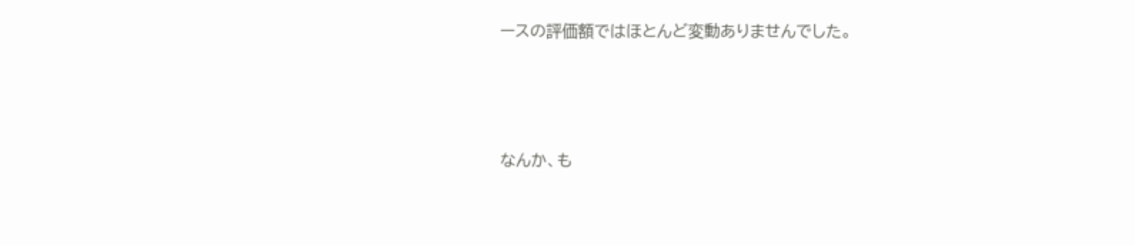ースの評価額ではほとんど変動ありませんでした。



なんか、も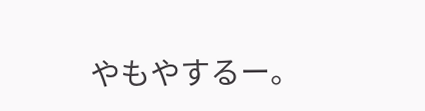やもやするー。